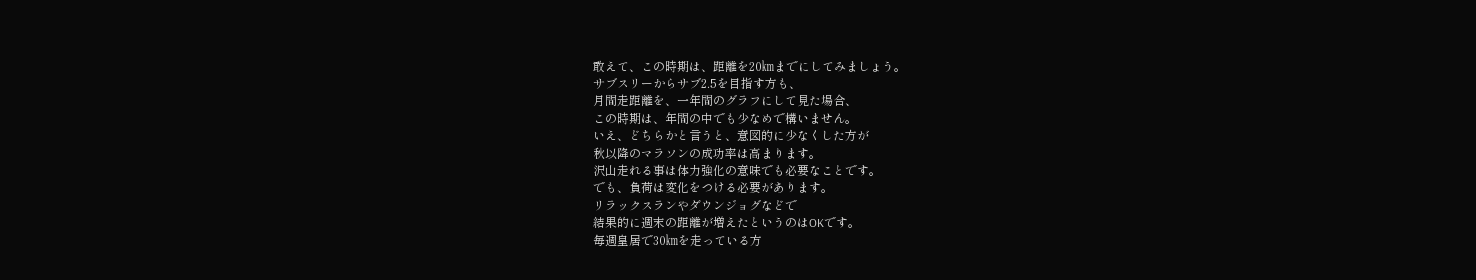敢えて、この時期は、距離を20㎞までにしてみましょう。
サブスリーからサブ2.5を目指す方も、
月間走距離を、一年間のグラフにして見た場合、
この時期は、年間の中でも少なめで構いません。
いえ、どちらかと言うと、意図的に少なくした方が
秋以降のマラソンの成功率は高まります。
沢山走れる事は体力強化の意味でも必要なことです。
でも、負荷は変化をつける必要があります。
リラックスランやダウンジョグなどで
結果的に週末の距離が増えたというのはOKです。
毎週皇居で30㎞を走っている方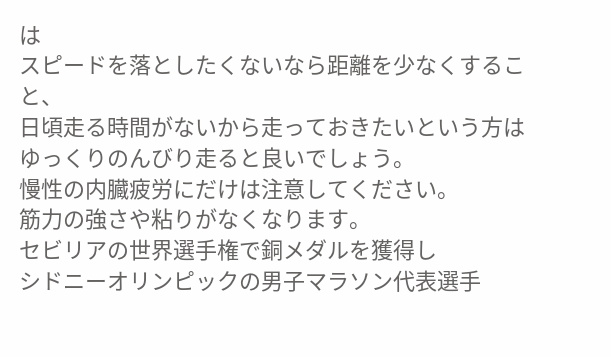は
スピードを落としたくないなら距離を少なくすること、
日頃走る時間がないから走っておきたいという方は
ゆっくりのんびり走ると良いでしょう。
慢性の内臓疲労にだけは注意してください。
筋力の強さや粘りがなくなります。
セビリアの世界選手権で銅メダルを獲得し
シドニーオリンピックの男子マラソン代表選手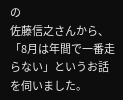の
佐藤信之さんから、
「8月は年間で一番走らない」というお話を伺いました。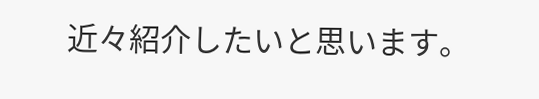近々紹介したいと思います。